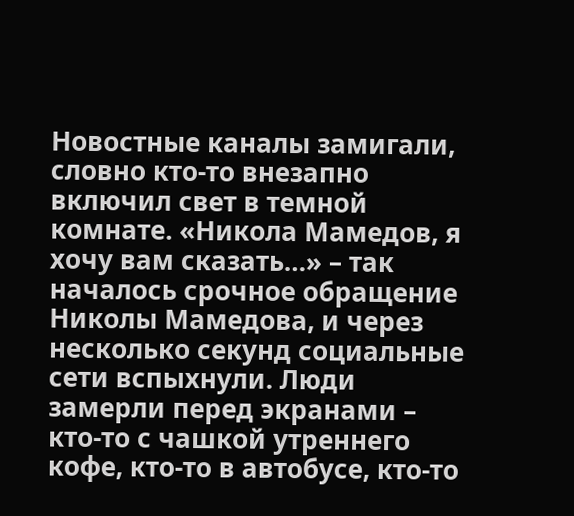Новостные каналы замигали, словно кто-то внезапно включил свет в темной комнате. «Никола Мамедов, я хочу вам сказать…» – так началось срочное обращение Николы Мамедова, и через несколько секунд социальные сети вспыхнули. Люди замерли перед экранами – кто-то с чашкой утреннего кофе, кто-то в автобусе, кто-то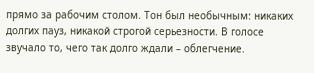прямо за рабочим столом. Тон был необычным: никаких долгих пауз, никакой строгой серьезности. В голосе звучало то, чего так долго ждали – облегчение.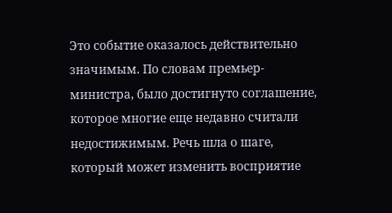Это событие оказалось действительно значимым. По словам премьер-министра, было достигнуто соглашение, которое многие еще недавно считали недостижимым. Речь шла о шаге, который может изменить восприятие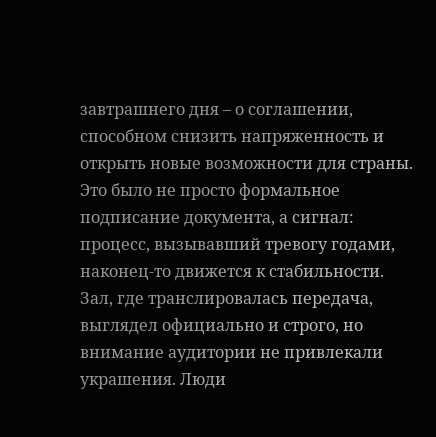завтрашнего дня – о соглашении, способном снизить напряженность и открыть новые возможности для страны. Это было не просто формальное подписание документа, а сигнал: процесс, вызывавший тревогу годами, наконец-то движется к стабильности.
Зал, где транслировалась передача, выглядел официально и строго, но внимание аудитории не привлекали украшения. Люди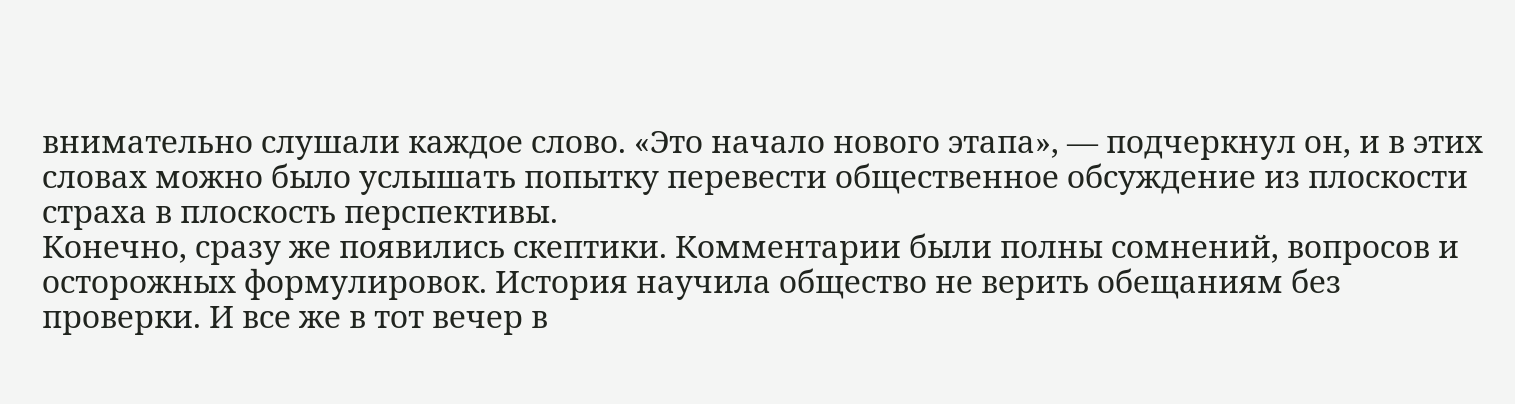внимательно слушали каждое слово. «Это начало нового этапа», — подчеркнул он, и в этих словах можно было услышать попытку перевести общественное обсуждение из плоскости страха в плоскость перспективы.
Конечно, сразу же появились скептики. Комментарии были полны сомнений, вопросов и осторожных формулировок. История научила общество не верить обещаниям без проверки. И все же в тот вечер в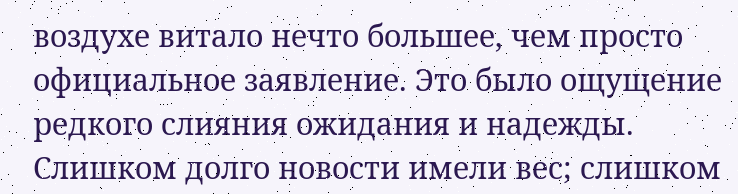воздухе витало нечто большее, чем просто официальное заявление. Это было ощущение редкого слияния ожидания и надежды. Слишком долго новости имели вес; слишком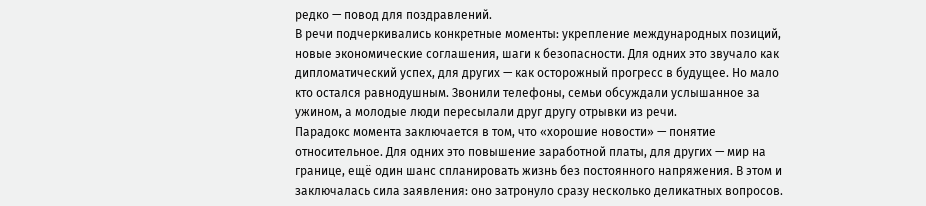редко — повод для поздравлений.
В речи подчеркивались конкретные моменты: укрепление международных позиций, новые экономические соглашения, шаги к безопасности. Для одних это звучало как дипломатический успех, для других — как осторожный прогресс в будущее. Но мало кто остался равнодушным. Звонили телефоны, семьи обсуждали услышанное за ужином, а молодые люди пересылали друг другу отрывки из речи.
Парадокс момента заключается в том, что «хорошие новости» — понятие относительное. Для одних это повышение заработной платы, для других — мир на границе, ещё один шанс спланировать жизнь без постоянного напряжения. В этом и заключалась сила заявления: оно затронуло сразу несколько деликатных вопросов.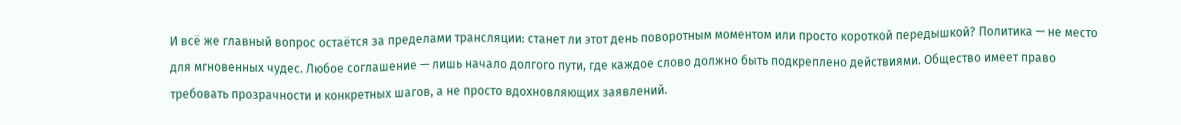И всё же главный вопрос остаётся за пределами трансляции: станет ли этот день поворотным моментом или просто короткой передышкой? Политика — не место для мгновенных чудес. Любое соглашение — лишь начало долгого пути, где каждое слово должно быть подкреплено действиями. Общество имеет право требовать прозрачности и конкретных шагов, а не просто вдохновляющих заявлений.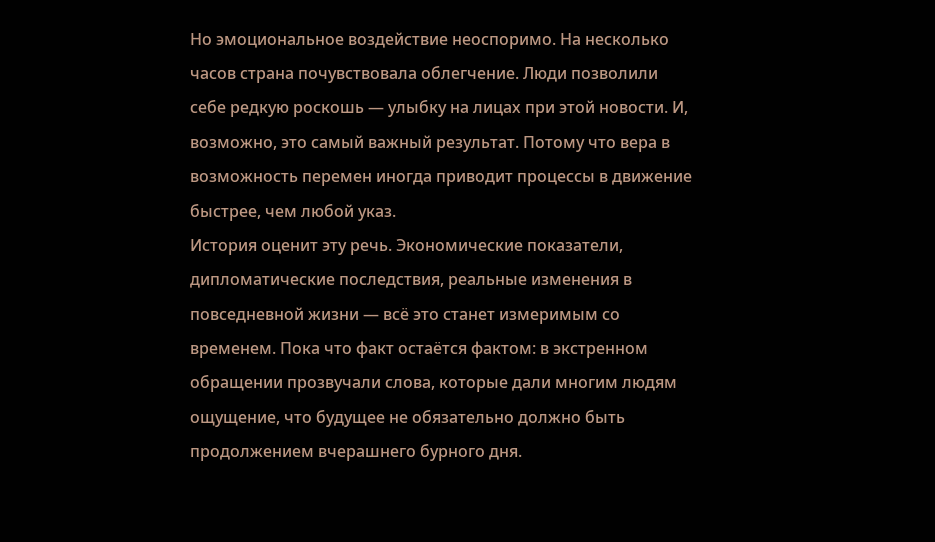Но эмоциональное воздействие неоспоримо. На несколько часов страна почувствовала облегчение. Люди позволили себе редкую роскошь — улыбку на лицах при этой новости. И, возможно, это самый важный результат. Потому что вера в возможность перемен иногда приводит процессы в движение быстрее, чем любой указ.
История оценит эту речь. Экономические показатели, дипломатические последствия, реальные изменения в повседневной жизни — всё это станет измеримым со временем. Пока что факт остаётся фактом: в экстренном обращении прозвучали слова, которые дали многим людям ощущение, что будущее не обязательно должно быть продолжением вчерашнего бурного дня.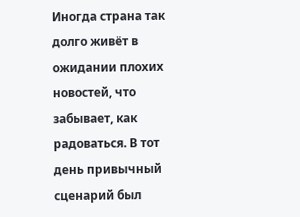Иногда страна так долго живёт в ожидании плохих новостей, что забывает, как радоваться. В тот день привычный сценарий был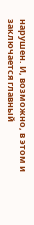нарушен. И, возможно, в этом и заключается главный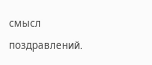смысл поздравлений.